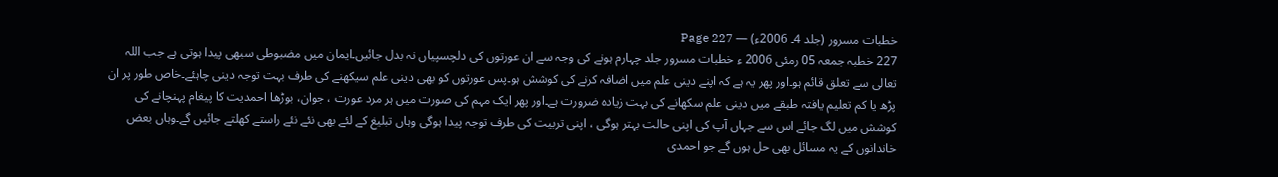خطبات مسرور (جلد 4۔ 2006ء) — Page 227
227 خطبہ جمعہ 05 رمئی 2006 ء خطبات مسرور جلد چہارم ہونے کی وجہ سے ان عورتوں کی دلچسپیاں نہ بدل جائیں۔ایمان میں مضبوطی سبھی پیدا ہوتی ہے جب اللہ تعالی سے تعلق قائم ہو۔اور پھر یہ ہے کہ اپنے دینی علم میں اضافہ کرنے کی کوشش ہو۔پس عورتوں کو بھی دینی علم سیکھنے کی طرف بہت توجہ دینی چاہئے۔خاص طور پر ان پڑھ یا کم تعلیم یافتہ طبقے میں دینی علم سکھانے کی بہت زیادہ ضرورت ہے۔اور پھر ایک مہم کی صورت میں ہر مرد عورت ، جوان، بوڑھا احمدیت کا پیغام پہنچانے کی کوشش میں لگ جائے اس سے جہاں آپ کی اپنی حالت بہتر ہوگی ، اپنی تربیت کی طرف توجہ پیدا ہوگی وہاں تبلیغ کے لئے بھی نئے نئے راستے کھلتے جائیں گے۔وہاں بعض خاندانوں کے یہ مسائل بھی حل ہوں گے جو احمدی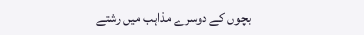بچوں کے دوسرے مذاہب میں رشتے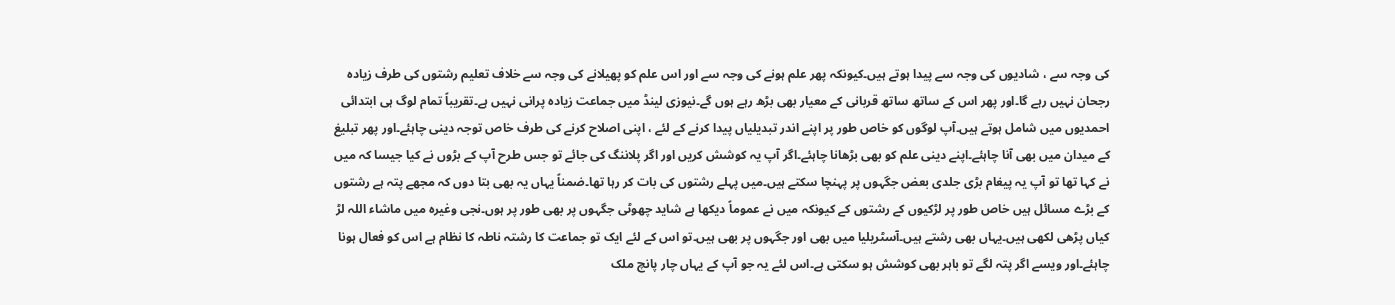کی وجہ سے ، شادیوں کی وجہ سے پیدا ہوتے ہیں۔کیونکہ پھر علم ہونے کی وجہ سے اور اس علم کو پھیلانے کی وجہ سے خلاف تعلیم رشتوں کی طرف زیادہ رجحان نہیں رہے گا۔اور پھر اس کے ساتھ ساتھ قربانی کے معیار بھی بڑھ رہے ہوں گے۔نیوزی لینڈ میں جماعت زیادہ پرانی نہیں ہے۔تقریباً تمام لوگ ہی ابتدائی احمدیوں میں شامل ہوتے ہیں۔آپ لوگوں کو خاص طور پر اپنے اندر تبدیلیاں پیدا کرنے کے لئے ، اپنی اصلاح کرنے کی طرف خاص توجہ دینی چاہئے۔اور پھر تبلیغ کے میدان میں بھی آنا چاہئے۔اپنے دینی علم کو بھی بڑھانا چاہئے۔اگر آپ یہ کوشش کریں اور اگر پلاننگ کی جائے تو جس طرح آپ کے بڑوں نے کیا جیسا کہ میں نے کہا تھا تو آپ یہ پیغام بڑی جلدی بعض جگہوں پر پہنچا سکتے ہیں۔میں پہلے رشتوں کی بات کر رہا تھا۔ضمناً یہاں یہ بھی بتا دوں کہ مجھے پتہ ہے رشتوں کے بڑے مسائل ہیں خاص طور پر لڑکیوں کے رشتوں کے کیونکہ میں نے عموماً دیکھا ہے شاید چھوٹی جگہوں پر بھی طور پر ہوں۔نجی وغیرہ میں ماشاء اللہ لڑ کیاں پڑھی لکھی ہیں۔یہاں بھی رشتے ہیں۔آسٹریلیا میں بھی اور جگہوں پر بھی ہیں۔تو اس کے لئے ایک تو جماعت کا رشتہ ناطہ کا نظام ہے اس کو فعال ہونا چاہئے۔اور ویسے اگر پتہ لگے تو باہر بھی کوشش ہو سکتی ہے۔اس لئے یہ جو آپ کے یہاں چار پانچ ملک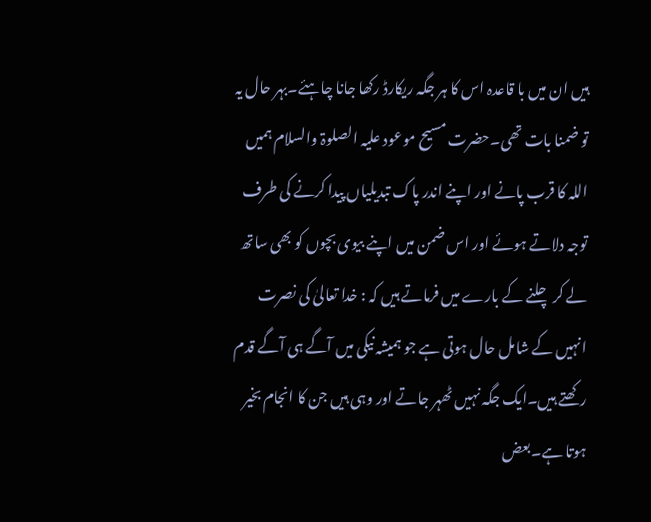ہیں ان میں با قاعدہ اس کا ہر جگہ ریکارڈ رکھا جانا چاہئے۔بہر حال یہ تو ضمنا بات تھی۔حضرت مسیح موعود علیہ الصلوۃ والسلام ہمیں اللہ کا قرب پانے اور اپنے اندر پاک تبدیلیاں پیدا کرنے کی طرف توجہ دلاتے ہوئے اور اس ضمن میں اپنے بیوی بچوں کو بھی ساتھ لے کر چلنے کے بارے میں فرماتے ہیں کہ : خدا تعالیٰ کی نصرت انہیں کے شامل حال ہوتی ہے جو ہمیشہ نیکی میں آگے ہی آگے قدم رکھتے ہیں۔ایک جگہ نہیں ٹھہر جاتے اور وہی ہیں جن کا انجام بخیر ہوتا ہے۔بعض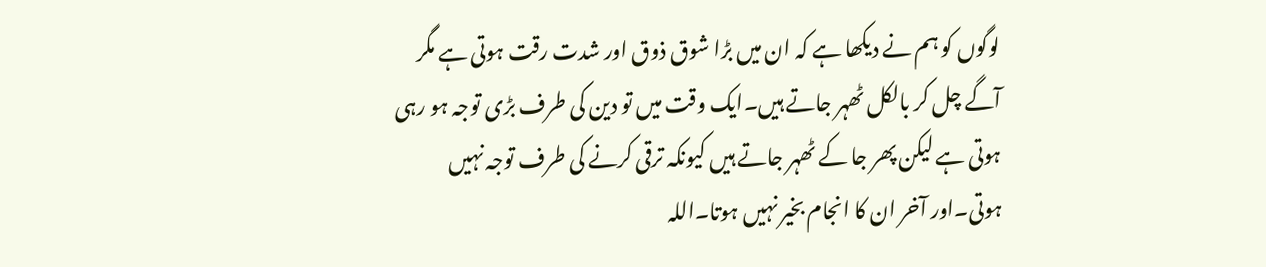لوگوں کو ہم نے دیکھا ہے کہ ان میں بڑا شوق ذوق اور شدت رقت ہوتی ہے مگر آگے چل کر بالکل ٹھہر جاتے ہیں۔ایک وقت میں تو دین کی طرف بڑی توجہ ہو رہی ہوتی ہے لیکن پھر جا کے ٹھہر جاتے ہیں کیونکہ ترقی کرنے کی طرف توجہ نہیں ہوتی۔اور آخر ان کا انجام بخیر نہیں ہوتا۔اللہ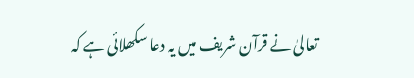تعالیٰ نے قرآن شریف میں یہ دعا سکھلائی ہے کہ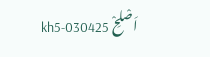اَصْلِحْ kh5-030425